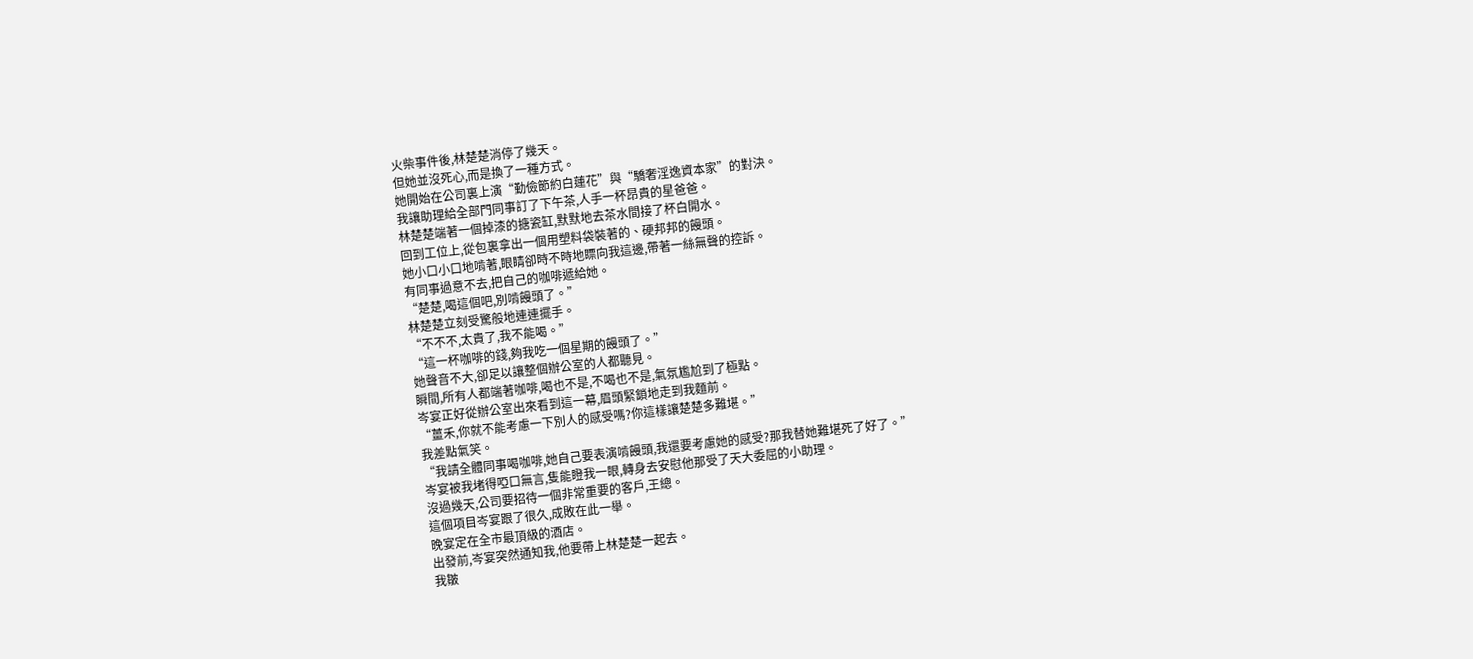火柴事件後,林楚楚消停了幾天。
但她並沒死心,而是換了一種方式。
她開始在公司裏上演“勤儉節約白蓮花”與“驕奢淫逸資本家”的對決。
我讓助理給全部門同事訂了下午茶,人手一杯昂貴的星爸爸。
林楚楚端著一個掉漆的搪瓷缸,默默地去茶水間接了杯白開水。
回到工位上,從包裏拿出一個用塑料袋裝著的、硬邦邦的饅頭。
她小口小口地啃著,眼睛卻時不時地瞟向我這邊,帶著一絲無聲的控訴。
有同事過意不去,把自己的咖啡遞給她。
“楚楚,喝這個吧,別啃饅頭了。”
林楚楚立刻受驚般地連連擺手。
“不不不,太貴了,我不能喝。”
“這一杯咖啡的錢,夠我吃一個星期的饅頭了。”
她聲音不大,卻足以讓整個辦公室的人都聽見。
瞬間,所有人都端著咖啡,喝也不是,不喝也不是,氣氛尷尬到了極點。
岑宴正好從辦公室出來看到這一幕,眉頭緊鎖地走到我麵前。
“薑禾,你就不能考慮一下別人的感受嗎?你這樣讓楚楚多難堪。”
我差點氣笑。
“我請全體同事喝咖啡,她自己要表演啃饅頭,我還要考慮她的感受?那我替她難堪死了好了。”
岑宴被我堵得啞口無言,隻能瞪我一眼,轉身去安慰他那受了天大委屈的小助理。
沒過幾天,公司要招待一個非常重要的客戶,王總。
這個項目岑宴跟了很久,成敗在此一舉。
晚宴定在全市最頂級的酒店。
出發前,岑宴突然通知我,他要帶上林楚楚一起去。
我皺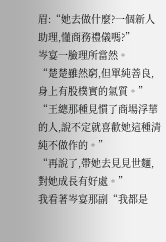眉:“她去做什麼?一個新人助理,懂商務禮儀嗎?”
岑宴一臉理所當然。
“楚楚雖然窮,但單純善良,身上有股樸實的氣質。”
“王總那種見慣了商場浮華的人,說不定就喜歡她這種清純不做作的。”
“再說了,帶她去見見世麵,對她成長有好處。”
我看著岑宴那副“我都是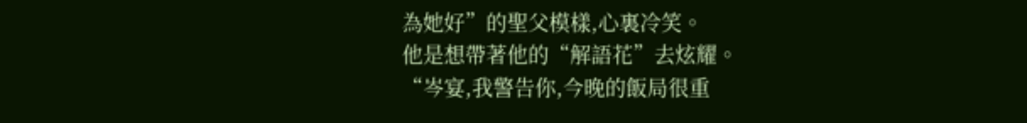為她好”的聖父模樣,心裏冷笑。
他是想帶著他的“解語花”去炫耀。
“岑宴,我警告你,今晚的飯局很重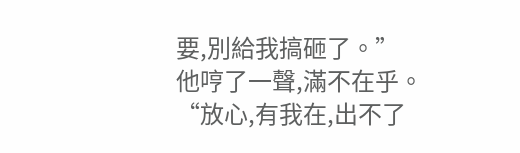要,別給我搞砸了。”
他哼了一聲,滿不在乎。
“放心,有我在,出不了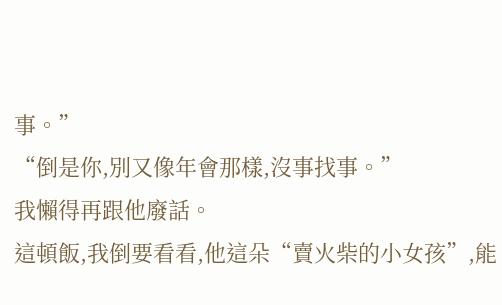事。”
“倒是你,別又像年會那樣,沒事找事。”
我懶得再跟他廢話。
這頓飯,我倒要看看,他這朵“賣火柴的小女孩”,能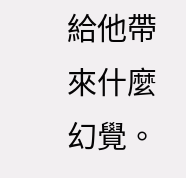給他帶來什麼幻覺。